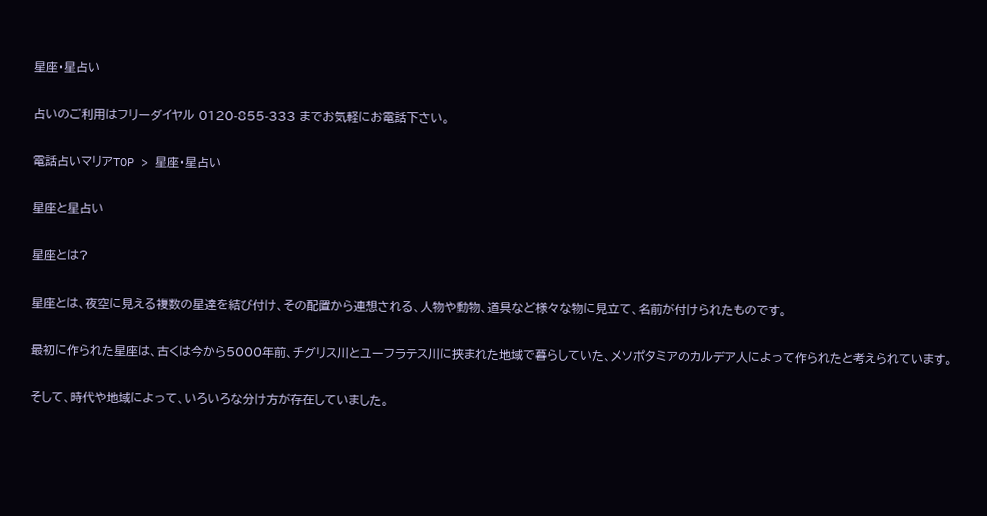星座・星占い

占いのご利用はフリーダイヤル 0120-855-333 までお気軽にお電話下さい。

電話占いマリアTOP > 星座・星占い

星座と星占い

星座とは?

星座とは、夜空に見える複数の星達を結び付け、その配置から連想される、人物や動物、道具など様々な物に見立て、名前が付けられたものです。

最初に作られた星座は、古くは今から5000年前、チグリス川とユーフラテス川に挟まれた地域で暮らしていた、メソポタミアのカルデア人によって作られたと考えられています。

そして、時代や地域によって、いろいろな分け方が存在していました。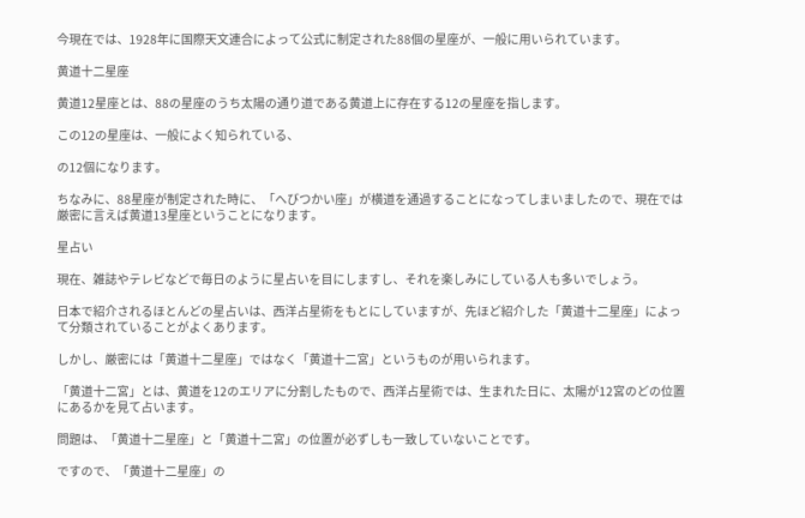今現在では、1928年に国際天文連合によって公式に制定された88個の星座が、一般に用いられています。

黄道十二星座

黄道12星座とは、88の星座のうち太陽の通り道である黄道上に存在する12の星座を指します。

この12の星座は、一般によく知られている、

の12個になります。

ちなみに、88星座が制定された時に、「へびつかい座」が横道を通過することになってしまいましたので、現在では厳密に言えば黄道13星座ということになります。

星占い

現在、雑誌やテレビなどで毎日のように星占いを目にしますし、それを楽しみにしている人も多いでしょう。

日本で紹介されるほとんどの星占いは、西洋占星術をもとにしていますが、先ほど紹介した「黄道十二星座」によって分類されていることがよくあります。

しかし、厳密には「黄道十二星座」ではなく「黄道十二宮」というものが用いられます。

「黄道十二宮」とは、黄道を12のエリアに分割したもので、西洋占星術では、生まれた日に、太陽が12宮のどの位置にあるかを見て占います。

問題は、「黄道十二星座」と「黄道十二宮」の位置が必ずしも一致していないことです。

ですので、「黄道十二星座」の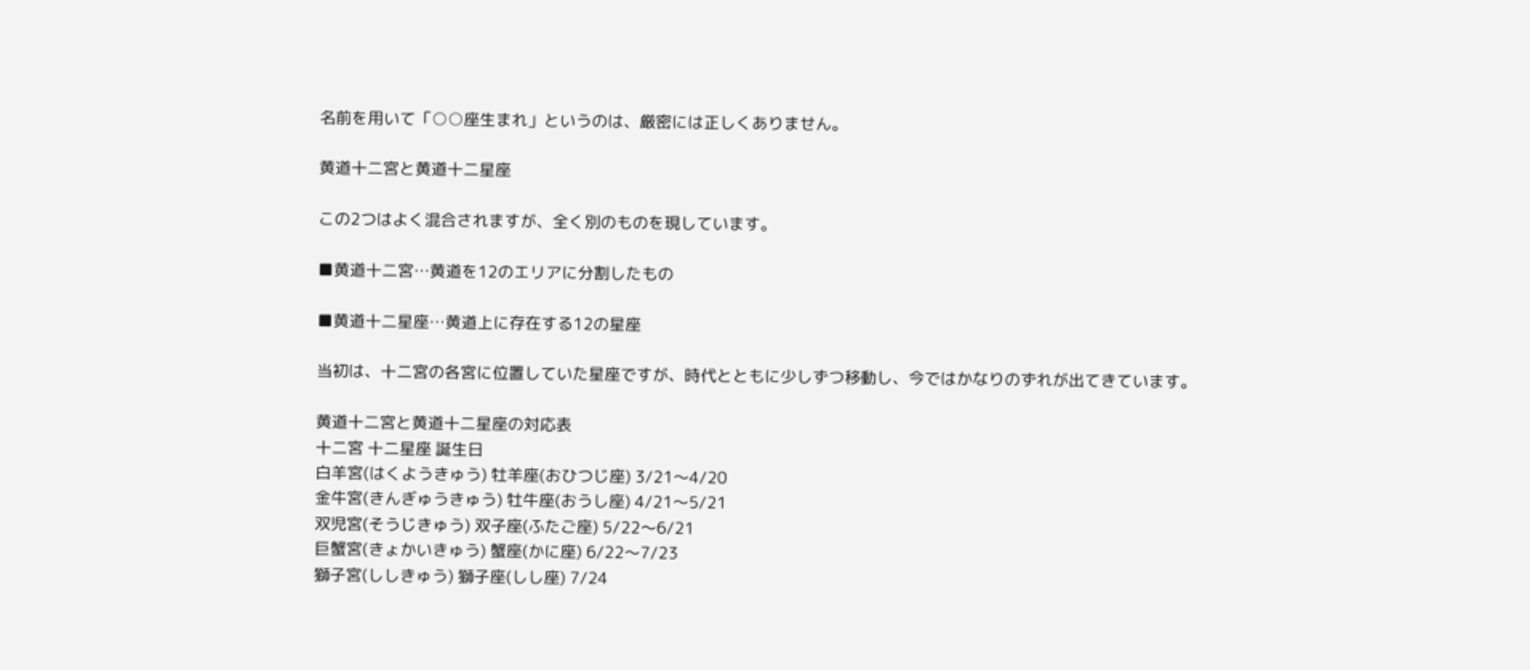名前を用いて「○○座生まれ」というのは、厳密には正しくありません。

黄道十二宮と黄道十二星座

この2つはよく混合されますが、全く別のものを現しています。

■黄道十二宮…黄道を12のエリアに分割したもの

■黄道十二星座…黄道上に存在する12の星座

当初は、十二宮の各宮に位置していた星座ですが、時代とともに少しずつ移動し、今ではかなりのずれが出てきています。

黄道十二宮と黄道十二星座の対応表
十二宮 十二星座 誕生日
白羊宮(はくようきゅう) 牡羊座(おひつじ座) 3/21〜4/20
金牛宮(きんぎゅうきゅう) 牡牛座(おうし座) 4/21〜5/21
双児宮(そうじきゅう) 双子座(ふたご座) 5/22〜6/21
巨蟹宮(きょかいきゅう) 蟹座(かに座) 6/22〜7/23
獅子宮(ししきゅう) 獅子座(しし座) 7/24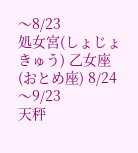〜8/23
処女宮(しょじょきゅう) 乙女座(おとめ座) 8/24〜9/23
天秤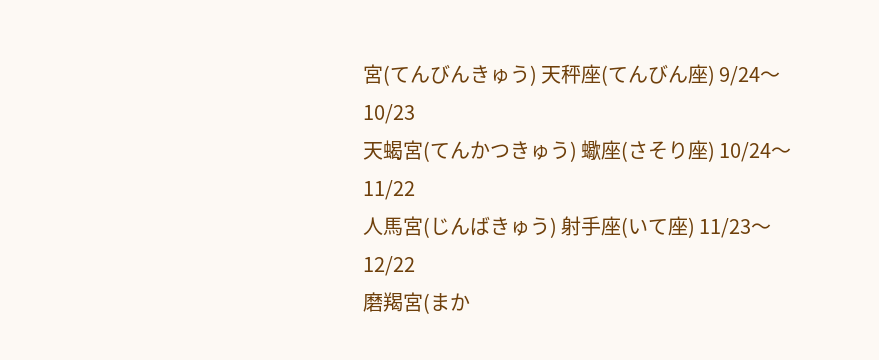宮(てんびんきゅう) 天秤座(てんびん座) 9/24〜10/23
天蝎宮(てんかつきゅう) 蠍座(さそり座) 10/24〜11/22
人馬宮(じんばきゅう) 射手座(いて座) 11/23〜12/22
磨羯宮(まか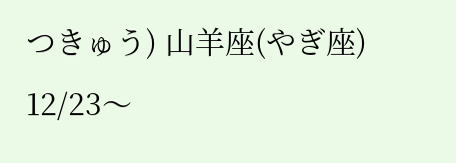つきゅう) 山羊座(やぎ座) 12/23〜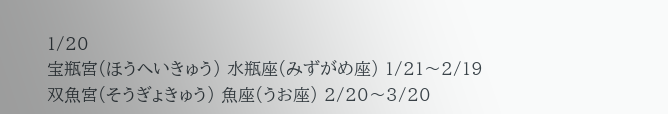1/20
宝瓶宮(ほうへいきゅう) 水瓶座(みずがめ座) 1/21〜2/19
双魚宮(そうぎょきゅう) 魚座(うお座) 2/20〜3/20